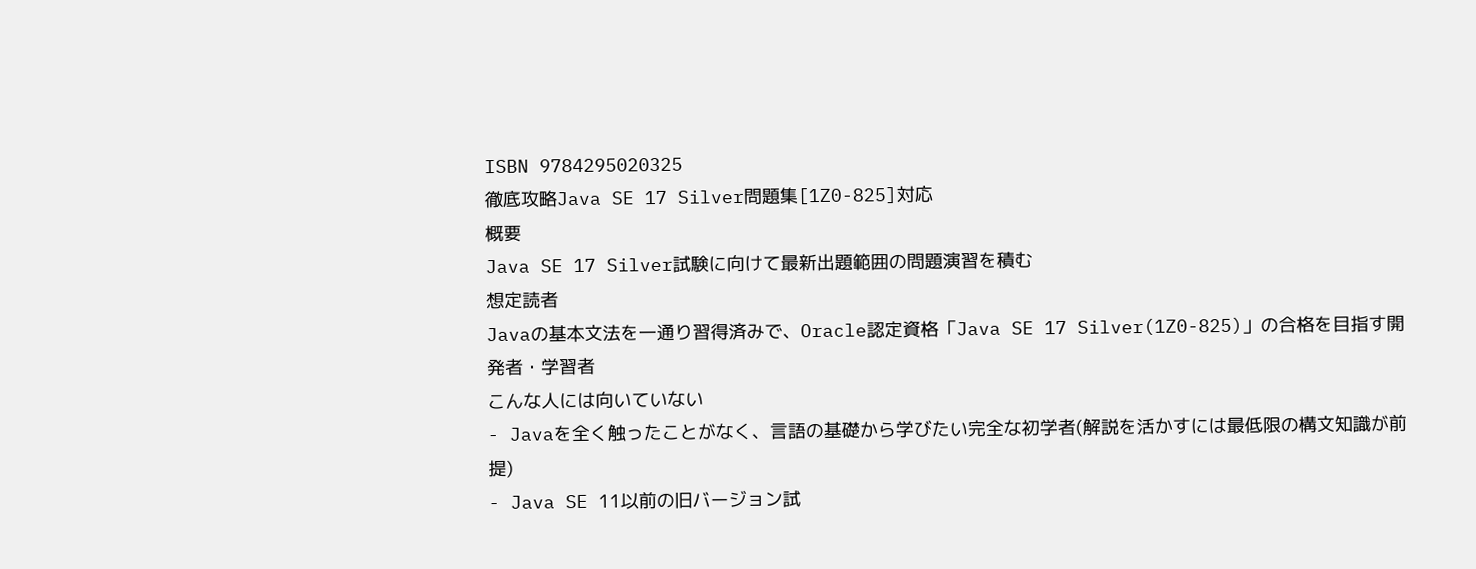ISBN 9784295020325
徹底攻略Java SE 17 Silver問題集[1Z0-825]対応
概要
Java SE 17 Silver試験に向けて最新出題範囲の問題演習を積む
想定読者
Javaの基本文法を一通り習得済みで、Oracle認定資格「Java SE 17 Silver(1Z0-825)」の合格を目指す開発者・学習者
こんな人には向いていない
- Javaを全く触ったことがなく、言語の基礎から学びたい完全な初学者(解説を活かすには最低限の構文知識が前提)
- Java SE 11以前の旧バージョン試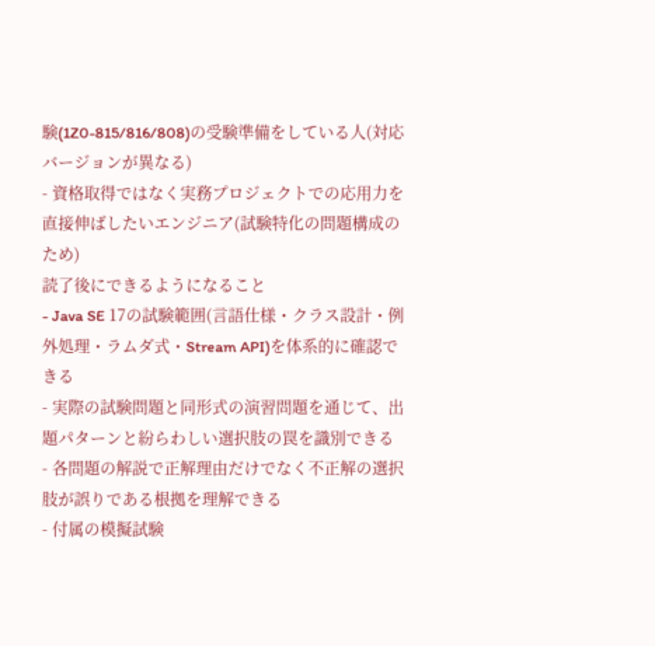験(1Z0-815/816/808)の受験準備をしている人(対応バージョンが異なる)
- 資格取得ではなく実務プロジェクトでの応用力を直接伸ばしたいエンジニア(試験特化の問題構成のため)
読了後にできるようになること
- Java SE 17の試験範囲(言語仕様・クラス設計・例外処理・ラムダ式・Stream API)を体系的に確認できる
- 実際の試験問題と同形式の演習問題を通じて、出題パターンと紛らわしい選択肢の罠を識別できる
- 各問題の解説で正解理由だけでなく不正解の選択肢が誤りである根拠を理解できる
- 付属の模擬試験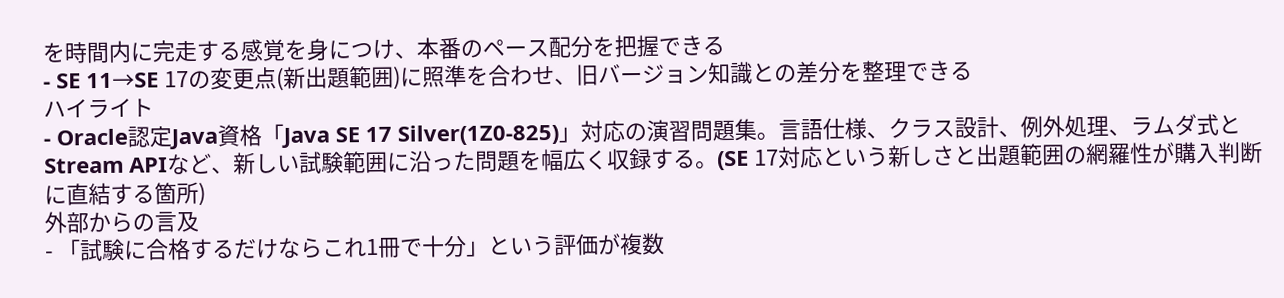を時間内に完走する感覚を身につけ、本番のペース配分を把握できる
- SE 11→SE 17の変更点(新出題範囲)に照準を合わせ、旧バージョン知識との差分を整理できる
ハイライト
- Oracle認定Java資格「Java SE 17 Silver(1Z0-825)」対応の演習問題集。言語仕様、クラス設計、例外処理、ラムダ式とStream APIなど、新しい試験範囲に沿った問題を幅広く収録する。(SE 17対応という新しさと出題範囲の網羅性が購入判断に直結する箇所)
外部からの言及
- 「試験に合格するだけならこれ1冊で十分」という評価が複数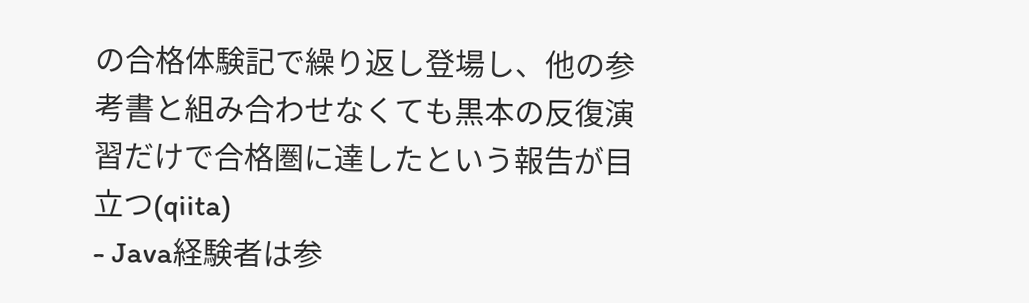の合格体験記で繰り返し登場し、他の参考書と組み合わせなくても黒本の反復演習だけで合格圏に達したという報告が目立つ(qiita)
- Java経験者は参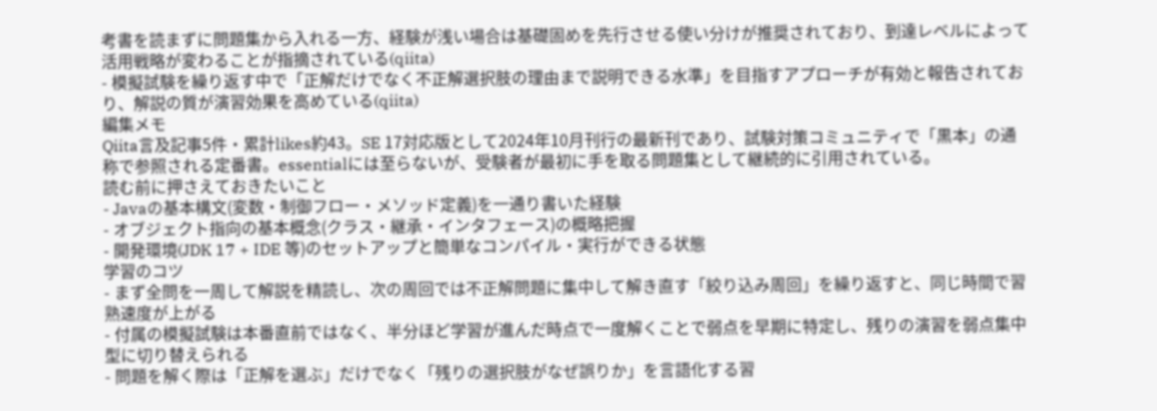考書を読まずに問題集から入れる一方、経験が浅い場合は基礎固めを先行させる使い分けが推奨されており、到達レベルによって活用戦略が変わることが指摘されている(qiita)
- 模擬試験を繰り返す中で「正解だけでなく不正解選択肢の理由まで説明できる水準」を目指すアプローチが有効と報告されており、解説の質が演習効果を高めている(qiita)
編集メモ
Qiita言及記事5件・累計likes約43。SE 17対応版として2024年10月刊行の最新刊であり、試験対策コミュニティで「黒本」の通称で参照される定番書。essentialには至らないが、受験者が最初に手を取る問題集として継続的に引用されている。
読む前に押さえておきたいこと
- Javaの基本構文(変数・制御フロー・メソッド定義)を一通り書いた経験
- オブジェクト指向の基本概念(クラス・継承・インタフェース)の概略把握
- 開発環境(JDK 17 + IDE 等)のセットアップと簡単なコンパイル・実行ができる状態
学習のコツ
- まず全問を一周して解説を精読し、次の周回では不正解問題に集中して解き直す「絞り込み周回」を繰り返すと、同じ時間で習熟速度が上がる
- 付属の模擬試験は本番直前ではなく、半分ほど学習が進んだ時点で一度解くことで弱点を早期に特定し、残りの演習を弱点集中型に切り替えられる
- 問題を解く際は「正解を選ぶ」だけでなく「残りの選択肢がなぜ誤りか」を言語化する習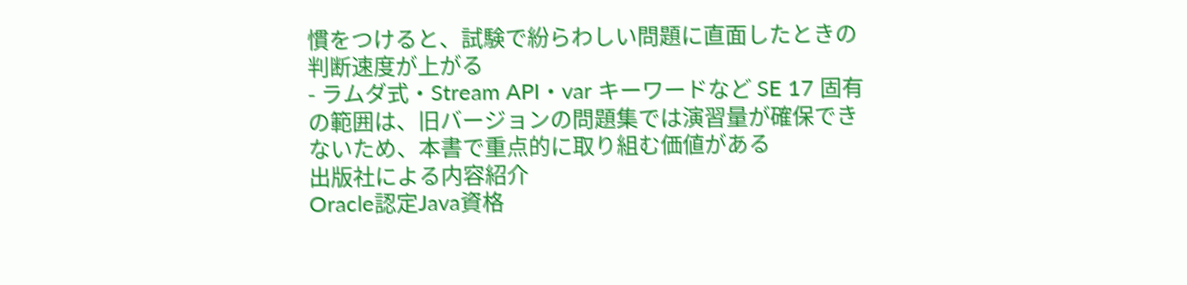慣をつけると、試験で紛らわしい問題に直面したときの判断速度が上がる
- ラムダ式・Stream API・var キーワードなど SE 17 固有の範囲は、旧バージョンの問題集では演習量が確保できないため、本書で重点的に取り組む価値がある
出版社による内容紹介
Oracle認定Java資格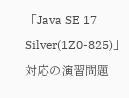「Java SE 17 Silver(1Z0-825)」対応の演習問題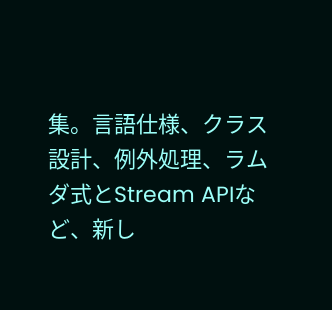集。言語仕様、クラス設計、例外処理、ラムダ式とStream APIなど、新し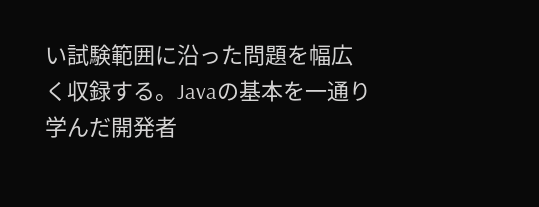い試験範囲に沿った問題を幅広く収録する。Javaの基本を一通り学んだ開発者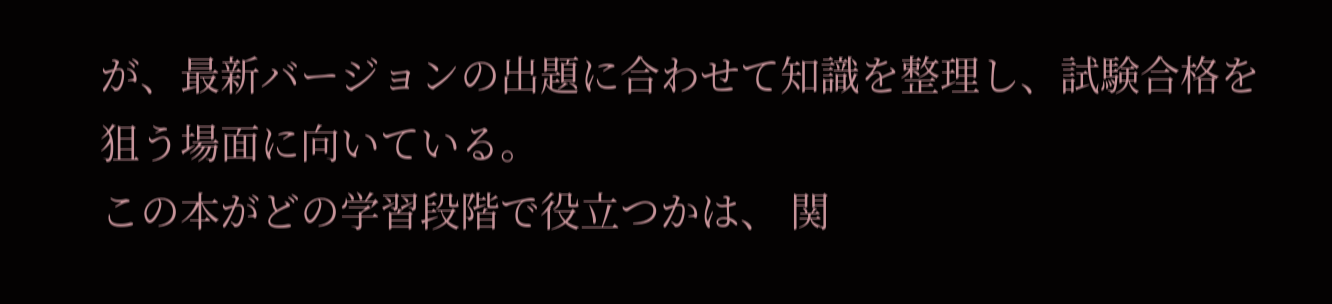が、最新バージョンの出題に合わせて知識を整理し、試験合格を狙う場面に向いている。
この本がどの学習段階で役立つかは、 関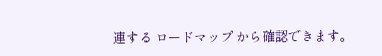連する ロードマップ から確認できます。